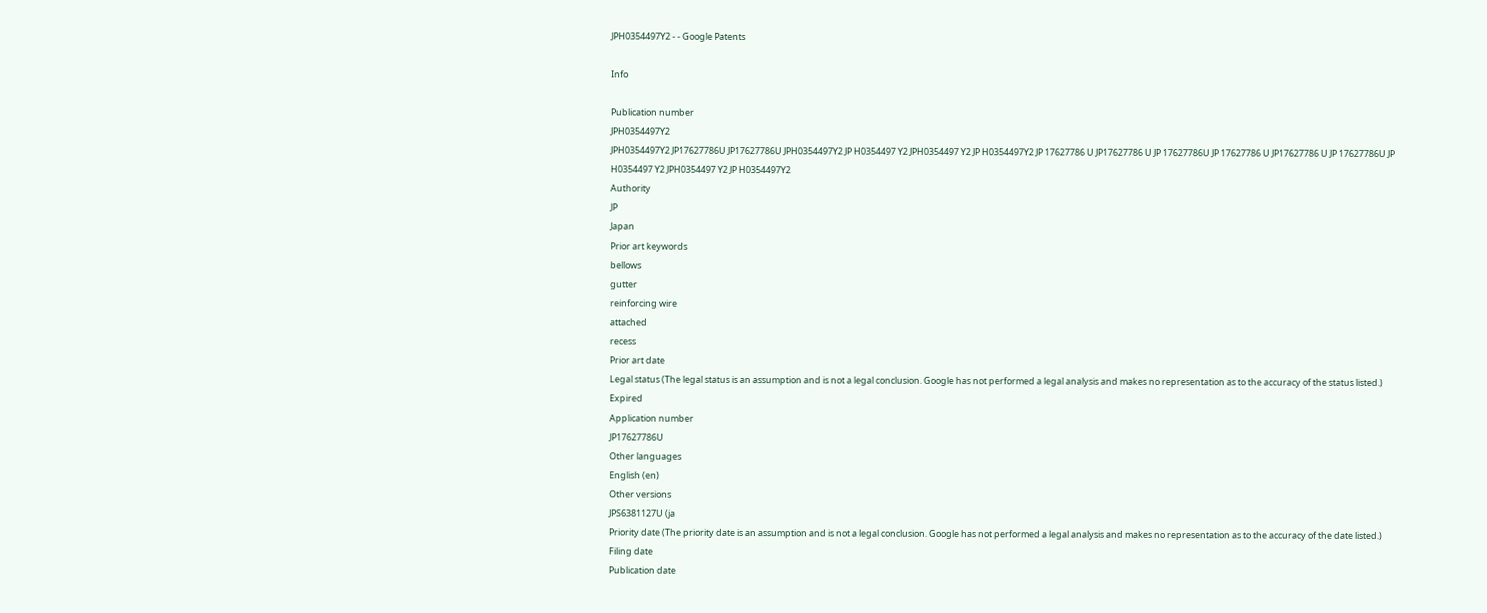JPH0354497Y2 - - Google Patents

Info

Publication number
JPH0354497Y2
JPH0354497Y2 JP17627786U JP17627786U JPH0354497Y2 JP H0354497 Y2 JPH0354497 Y2 JP H0354497Y2 JP 17627786 U JP17627786 U JP 17627786U JP 17627786 U JP17627786 U JP 17627786U JP H0354497 Y2 JPH0354497 Y2 JP H0354497Y2
Authority
JP
Japan
Prior art keywords
bellows
gutter
reinforcing wire
attached
recess
Prior art date
Legal status (The legal status is an assumption and is not a legal conclusion. Google has not performed a legal analysis and makes no representation as to the accuracy of the status listed.)
Expired
Application number
JP17627786U
Other languages
English (en)
Other versions
JPS6381127U (ja
Priority date (The priority date is an assumption and is not a legal conclusion. Google has not performed a legal analysis and makes no representation as to the accuracy of the date listed.)
Filing date
Publication date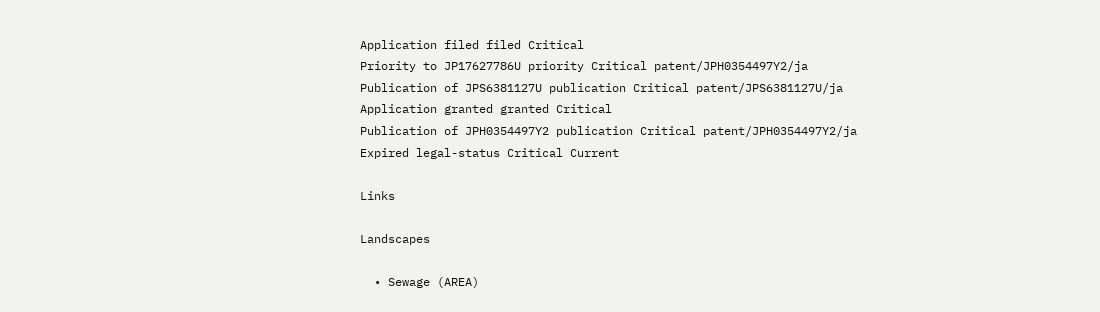Application filed filed Critical
Priority to JP17627786U priority Critical patent/JPH0354497Y2/ja
Publication of JPS6381127U publication Critical patent/JPS6381127U/ja
Application granted granted Critical
Publication of JPH0354497Y2 publication Critical patent/JPH0354497Y2/ja
Expired legal-status Critical Current

Links

Landscapes

  • Sewage (AREA)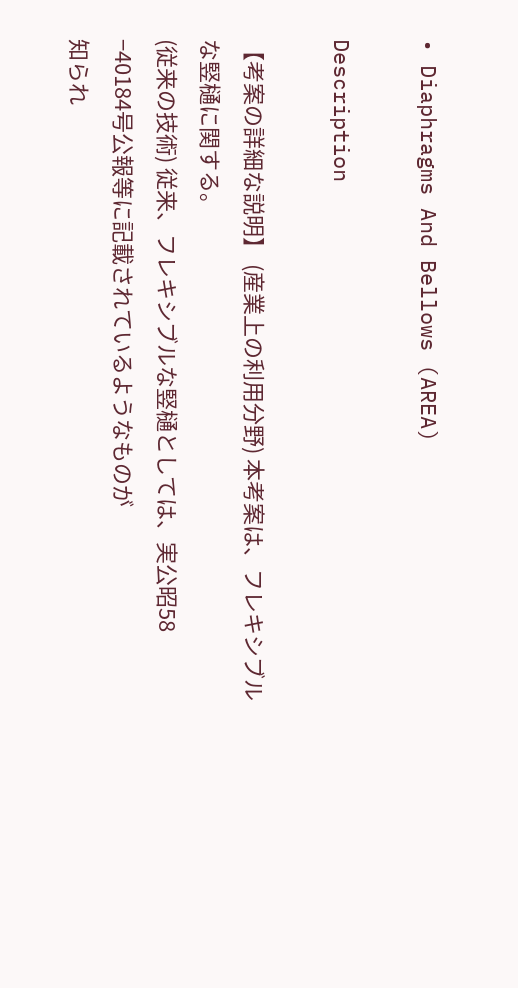• Diaphragms And Bellows (AREA)

Description

【考案の詳細な説明】 (産業上の利用分野) 本考案は、フレキシブルな竪樋に関する。
(従来の技術) 従来、フレキシブルな竪樋としては、実公昭58
−40184号公報等に記載されているようなものが
知られ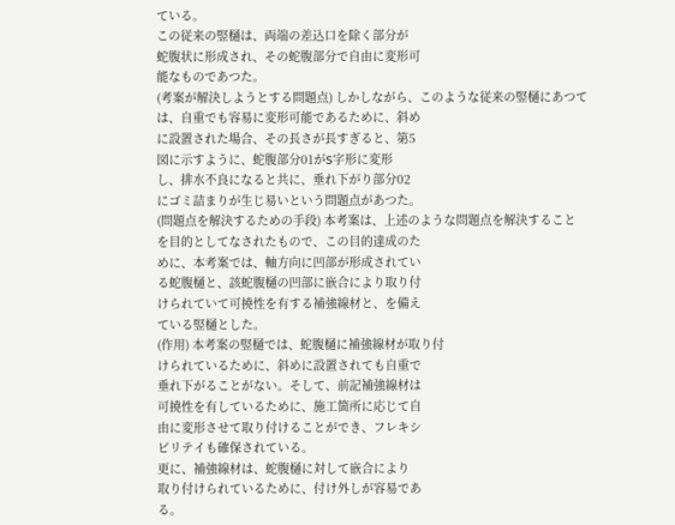ている。
この従来の竪樋は、両端の差込口を除く部分が
蛇腹状に形成され、その蛇腹部分で自由に変形可
能なものであつた。
(考案が解決しようとする問題点) しかしながら、このような従来の竪樋にあつて
は、自重でも容易に変形可能であるために、斜め
に設置された場合、その長さが長すぎると、第5
図に示すように、蛇腹部分01がS字形に変形
し、排水不良になると共に、垂れ下がり部分02
にゴミ詰まりが生じ易いという問題点があつた。
(問題点を解決するための手段) 本考案は、上述のような問題点を解決すること
を目的としてなされたもので、この目的達成のた
めに、本考案では、軸方向に凹部が形成されてい
る蛇腹樋と、該蛇腹樋の凹部に嵌合により取り付
けられていて可撓性を有する補強線材と、を備え
ている竪樋とした。
(作用) 本考案の竪樋では、蛇腹樋に補強線材が取り付
けられているために、斜めに設置されても自重で
垂れ下がることがない。そして、前記補強線材は
可撓性を有しているために、施工箇所に応じて自
由に変形させて取り付けることができ、フレキシ
ビリテイも確保されている。
更に、補強線材は、蛇腹樋に対して嵌合により
取り付けられているために、付け外しが容易であ
る。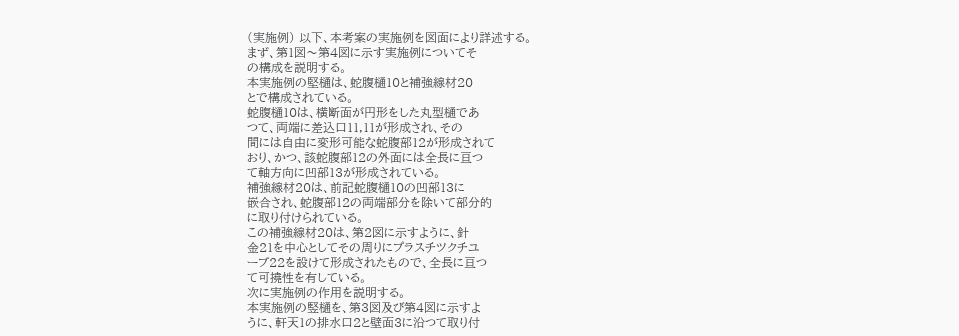(実施例) 以下、本考案の実施例を図面により詳述する。
まず、第1図〜第4図に示す実施例についてそ
の構成を説明する。
本実施例の堅樋は、蛇腹樋10と補強線材20
とで構成されている。
蛇腹樋10は、横断面が円形をした丸型樋であ
つて、両端に差込口11,11が形成され、その
間には自由に変形可能な蛇腹部12が形成されて
おり、かつ、該蛇腹部12の外面には全長に亘つ
て軸方向に凹部13が形成されている。
補強線材20は、前記蛇腹樋10の凹部13に
嵌合され、蛇腹部12の両端部分を除いて部分的
に取り付けられている。
この補強線材20は、第2図に示すように、針
金21を中心としてその周りにプラスチツクチユ
ーブ22を設けて形成されたもので、全長に亘つ
て可撓性を有している。
次に実施例の作用を説明する。
本実施例の竪樋を、第3図及び第4図に示すよ
うに、軒天1の排水口2と壁面3に沿つて取り付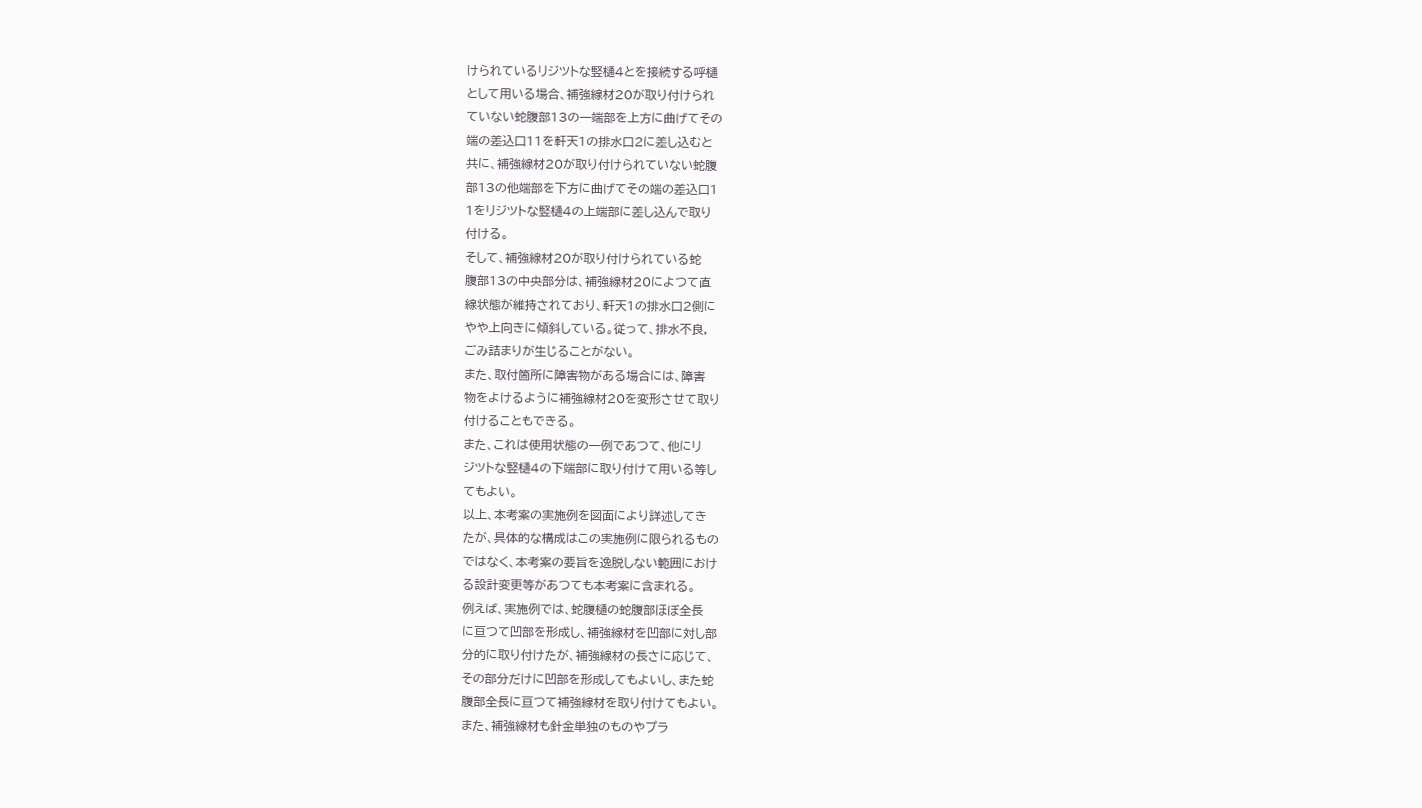けられているリジツトな竪樋4とを接続する呼樋
として用いる場合、補強線材20が取り付けられ
ていない蛇腹部13の一端部を上方に曲げてその
端の差込口11を軒天1の排水口2に差し込むと
共に、補強線材20が取り付けられていない蛇腹
部13の他端部を下方に曲げてその端の差込口1
1をリジツトな竪樋4の上端部に差し込んで取り
付ける。
そして、補強線材20が取り付けられている蛇
腹部13の中央部分は、補強線材20によつて直
線状態が維持されており、軒天1の排水口2側に
やや上向きに傾斜している。従って、排水不良,
ごみ詰まりが生じることがない。
また、取付箇所に障害物がある場合には、障害
物をよけるように補強線材20を変形させて取り
付けることもできる。
また、これは使用状態の一例であつて、他にリ
ジツトな竪樋4の下端部に取り付けて用いる等し
てもよい。
以上、本考案の実施例を図面により詳述してき
たが、具体的な構成はこの実施例に限られるもの
ではなく、本考案の要旨を逸脱しない範囲におけ
る設計変更等があつても本考案に含まれる。
例えば、実施例では、蛇腹樋の蛇腹部ほぼ全長
に亘つて凹部を形成し、補強線材を凹部に対し部
分的に取り付けたが、補強線材の長さに応じて、
その部分だけに凹部を形成してもよいし、また蛇
腹部全長に亘つて補強線材を取り付けてもよい。
また、補強線材も針金単独のものやプラ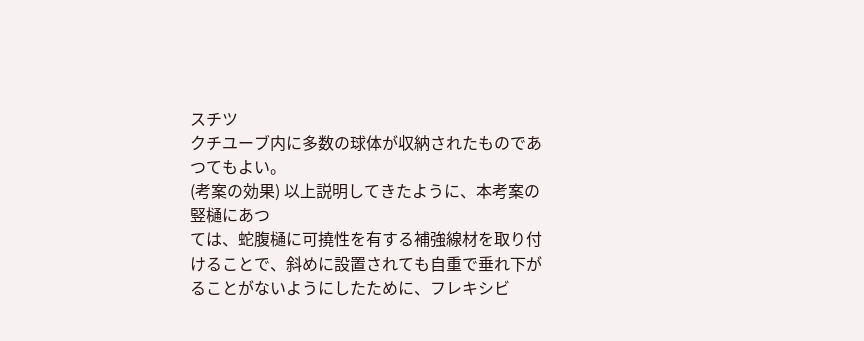スチツ
クチユーブ内に多数の球体が収納されたものであ
つてもよい。
(考案の効果) 以上説明してきたように、本考案の竪樋にあつ
ては、蛇腹樋に可撓性を有する補強線材を取り付
けることで、斜めに設置されても自重で垂れ下が
ることがないようにしたために、フレキシビ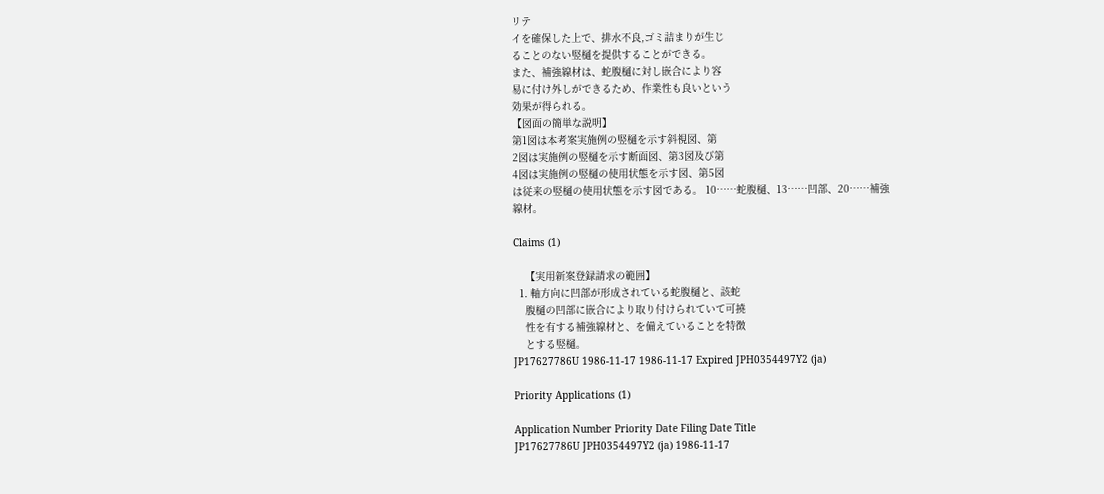リテ
イを確保した上で、排水不良,ゴミ詰まりが生じ
ることのない竪樋を提供することができる。
また、補強線材は、蛇腹樋に対し嵌合により容
易に付け外しができるため、作業性も良いという
効果が得られる。
【図面の簡単な説明】
第1図は本考案実施例の竪樋を示す斜視図、第
2図は実施例の竪樋を示す断面図、第3図及び第
4図は実施例の竪樋の使用状態を示す図、第5図
は従来の竪樋の使用状態を示す図である。 10……蛇腹樋、13……凹部、20……補強
線材。

Claims (1)

    【実用新案登録請求の範囲】
  1. 軸方向に凹部が形成されている蛇腹樋と、該蛇
    腹樋の凹部に嵌合により取り付けられていて可撓
    性を有する補強線材と、を備えていることを特徴
    とする竪樋。
JP17627786U 1986-11-17 1986-11-17 Expired JPH0354497Y2 (ja)

Priority Applications (1)

Application Number Priority Date Filing Date Title
JP17627786U JPH0354497Y2 (ja) 1986-11-17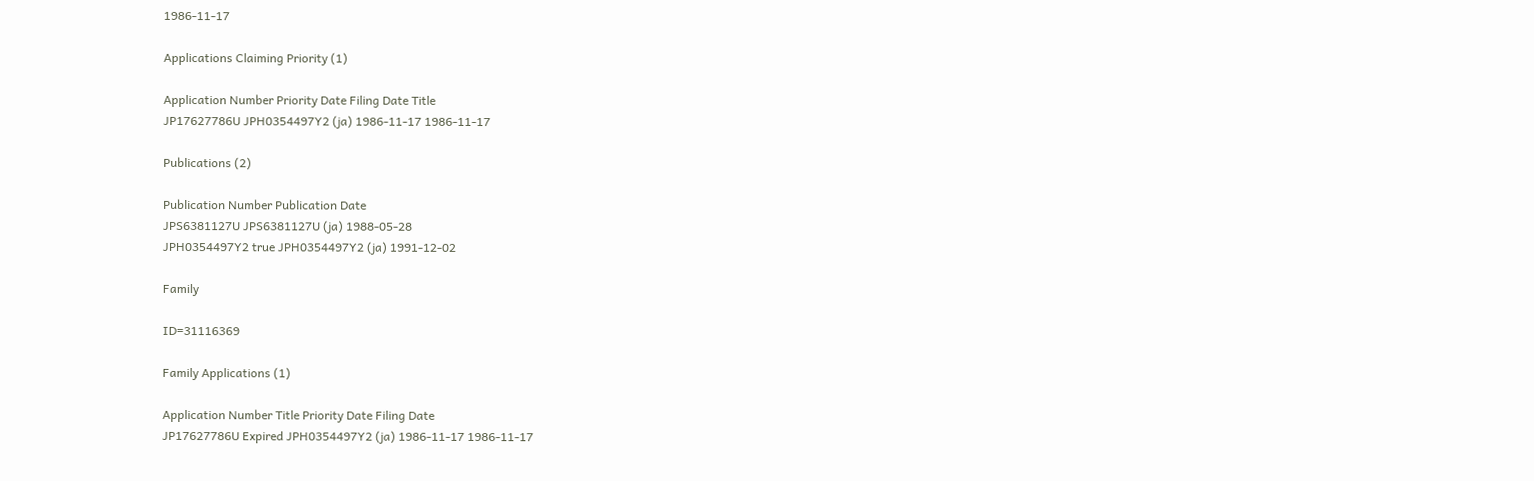1986-11-17

Applications Claiming Priority (1)

Application Number Priority Date Filing Date Title
JP17627786U JPH0354497Y2 (ja) 1986-11-17 1986-11-17

Publications (2)

Publication Number Publication Date
JPS6381127U JPS6381127U (ja) 1988-05-28
JPH0354497Y2 true JPH0354497Y2 (ja) 1991-12-02

Family

ID=31116369

Family Applications (1)

Application Number Title Priority Date Filing Date
JP17627786U Expired JPH0354497Y2 (ja) 1986-11-17 1986-11-17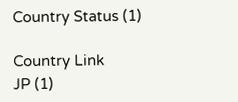Country Status (1)

Country Link
JP (1)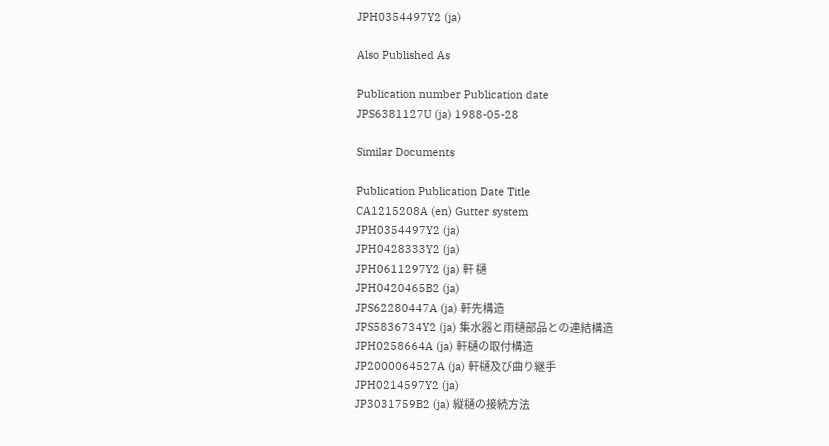JPH0354497Y2 (ja)

Also Published As

Publication number Publication date
JPS6381127U (ja) 1988-05-28

Similar Documents

Publication Publication Date Title
CA1215208A (en) Gutter system
JPH0354497Y2 (ja)
JPH0428333Y2 (ja)
JPH0611297Y2 (ja) 軒 樋
JPH0420465B2 (ja)
JPS62280447A (ja) 軒先構造
JPS5836734Y2 (ja) 集水器と雨樋部品との連結構造
JPH0258664A (ja) 軒樋の取付構造
JP2000064527A (ja) 軒樋及び曲り継手
JPH0214597Y2 (ja)
JP3031759B2 (ja) 縦樋の接続方法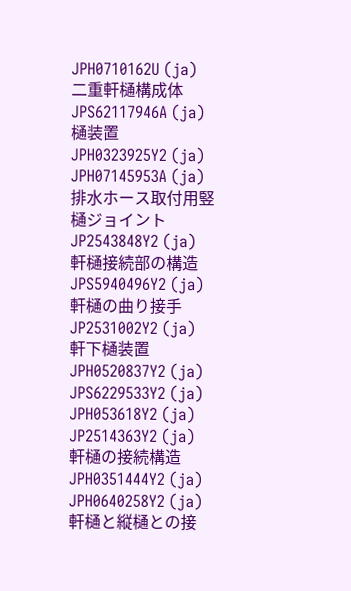JPH0710162U (ja) 二重軒樋構成体
JPS62117946A (ja) 樋装置
JPH0323925Y2 (ja)
JPH07145953A (ja) 排水ホース取付用竪樋ジョイント
JP2543848Y2 (ja) 軒樋接続部の構造
JPS5940496Y2 (ja) 軒樋の曲り接手
JP2531002Y2 (ja) 軒下樋装置
JPH0520837Y2 (ja)
JPS6229533Y2 (ja)
JPH053618Y2 (ja)
JP2514363Y2 (ja) 軒樋の接続構造
JPH0351444Y2 (ja)
JPH0640258Y2 (ja) 軒樋と縦樋との接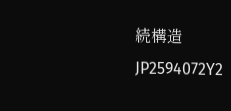続構造
JP2594072Y2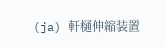(ja) 軒樋伸縮装置